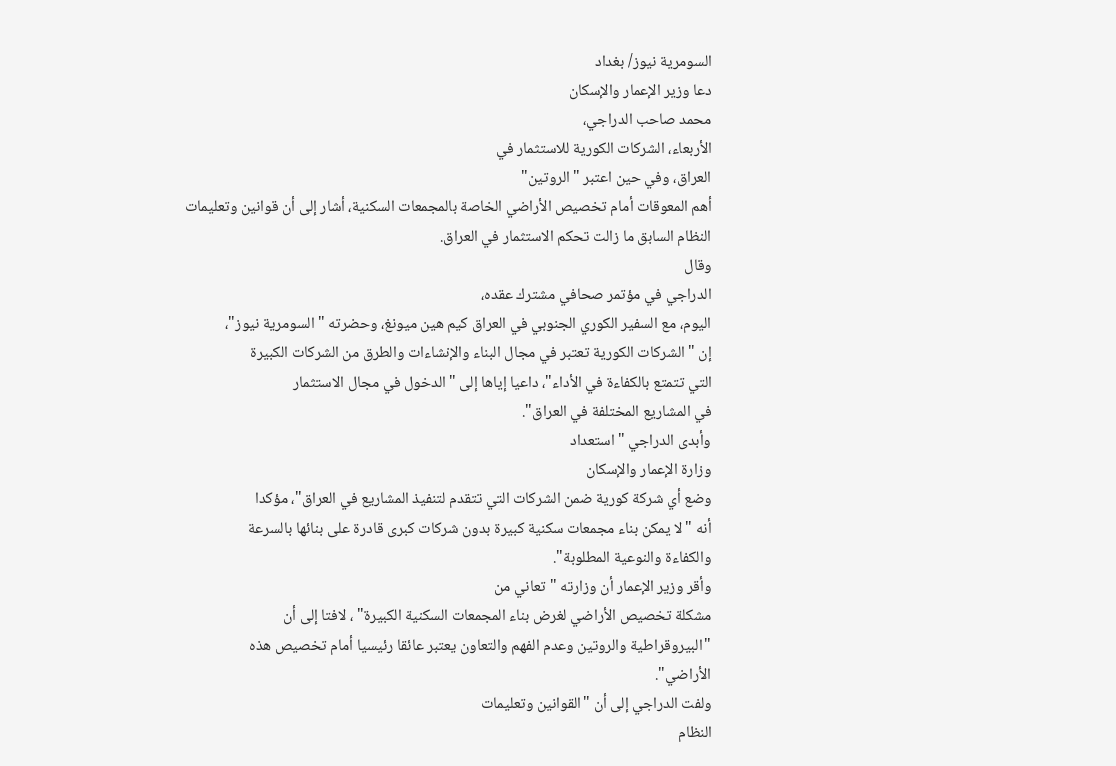السومرية نيوز/ بغداد
دعا وزير الإعمار والإسكان
محمد صاحب الدراجي،
الأربعاء، الشركات الكورية للاستثمار في
العراق، وفي حين اعتبر "الروتين"
أهم المعوقات أمام تخصيص الأراضي الخاصة بالمجمعات السكنية، أشار إلى أن قوانين وتعليمات
النظام السابق ما زالت تحكم الاستثمار في العراق.
وقال
الدراجي في مؤتمر صحافي مشترك عقده،
اليوم، مع السفير الكوري الجنوبي في العراق كيم هين ميونغ، وحضرته "السومرية نيوز"،
إن "الشركات الكورية تعتبر في مجال البناء والإنشاءات والطرق من الشركات الكبيرة
التي تتمتع بالكفاءة في الأداء"، داعيا إياها إلى "الدخول في مجال الاستثمار
في المشاريع المختلفة في العراق".
وأبدى الدراجي "استعداد
وزارة الإعمار والإسكان
وضع أي شركة كورية ضمن الشركات التي تتقدم لتنفيذ المشاريع في العراق"، مؤكدا
أنه "لا يمكن بناء مجمعات سكنية كبيرة بدون شركات كبرى قادرة على بنائها بالسرعة
والكفاءة والنوعية المطلوبة".
وأقر وزير الإعمار أن وزارته "تعاني من
مشكلة تخصيص الأراضي لغرض بناء المجمعات السكنية الكبيرة" ، لافتا إلى أن
"البيروقراطية والروتين وعدم الفهم والتعاون يعتبر عائقا رئيسيا أمام تخصيص هذه
الأراضي".
ولفت الدراجي إلى أن "القوانين وتعليمات
النظام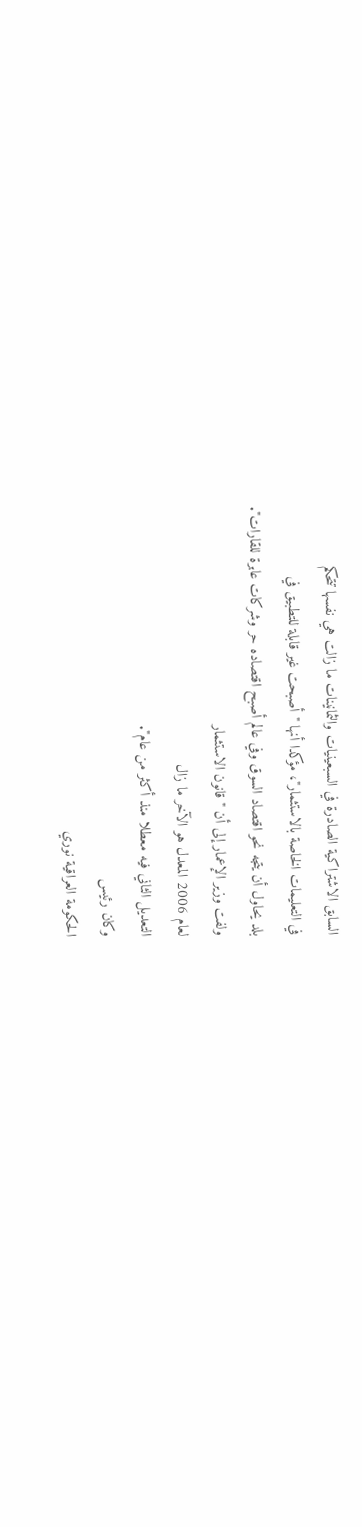السابق الاشتراكية الصادرة في السبعينيات والثمانينات ما زالت هي نفسها تتحكم
في التعليمات الخاصة بالاستثمار"، مؤكدا أنها "أصبحت غير قابلة للتطبيق في
بلد يحاول أن يتجه نحو اقتصاد السوق وفي عالم أصبح اقتصاده حر وشركات عابرة للقارات".
ولفت وزير الإعمار إلى أن "قانون الاستثمار
لعام 2006 المعدل هو الآخر ما زال
التعديل الثاني فيه معطلا منذ أكثر من عام".
وكان رئيس
الحكومة العراقية نوري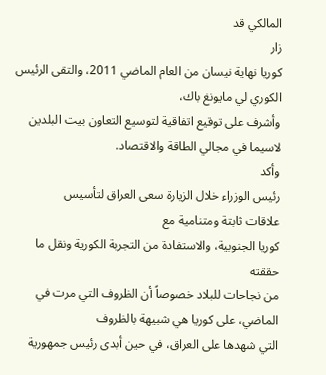المالكي قد
زار
كوريا نهاية نيسان من العام الماضي 2011، والتقى الرئيس الكوري لي مايونغ باك،
وأشرف على توقيع اتفاقية لتوسيع التعاون بيت البلدين لاسيما في مجالي الطاقة والاقتصاد.
وأكد
رئيس الوزراء خلال الزيارة سعى العراق لتأسيس
علاقات ثابتة ومتنامية مع
كوريا الجنوبية، والاستفادة من التجربة الكورية ونقل ما حققته
من نجاحات للبلاد خصوصاً أن الظروف التي مرت في الماضي، على كوريا هي شبيهة بالظروف
التي شهدها على العراق، في حين أبدى رئيس جمهورية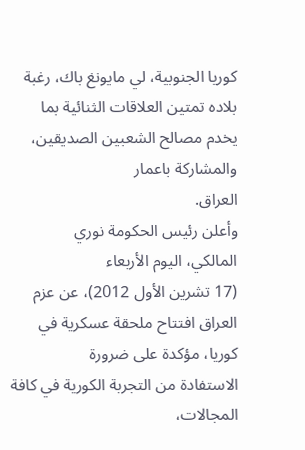كوريا الجنوبية، لي مايونغ باك، رغبة
بلاده تمتين العلاقات الثنائية بما يخدم مصالح الشعبين الصديقين، والمشاركة باعمار
العراق.
وأعلن رئيس الحكومة نوري
المالكي، اليوم الأربعاء
(17 تشرين الأول 2012)، عن عزم العراق افتتاح ملحقة عسكرية في كوريا، مؤكدة على ضرورة
الاستفادة من التجربة الكورية في كافة المجالات،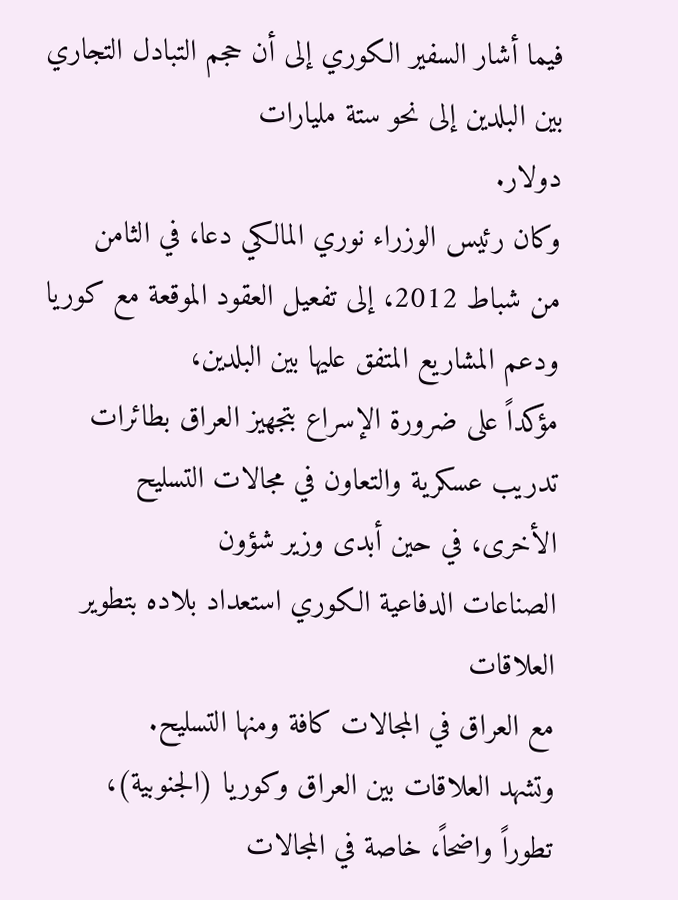فيما أشار السفير الكوري إلى أن حجم التبادل التجاري بين البلدين إلى نحو ستة مليارات
دولار.
وكان رئيس الوزراء نوري المالكي دعا، في الثامن
من شباط 2012، إلى تفعيل العقود الموقعة مع كوريا ودعم المشاريع المتفق عليها بين البلدين،
مؤكداً على ضرورة الإسراع بتجهيز العراق بطائرات تدريب عسكرية والتعاون في مجالات التسليح
الأخرى، في حين أبدى وزير شؤون
الصناعات الدفاعية الكوري استعداد بلاده بتطوير العلاقات
مع العراق في المجالات كافة ومنها التسليح.
وتشهد العلاقات بين العراق وكوريا (الجنوبية)،
تطوراً واضحاً، خاصة في المجالات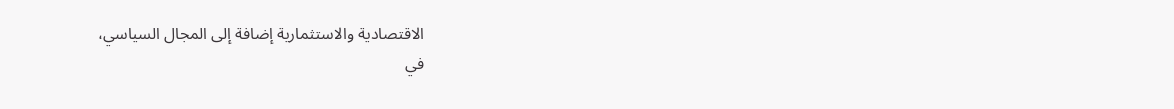الاقتصادية والاستثمارية إضافة إلى المجال السياسي،
في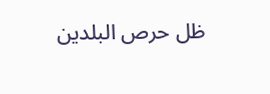ظل حرص البلدين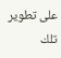على تطوير تلك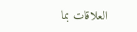العلاقات بما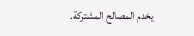يخدم المصالح المشتركة.